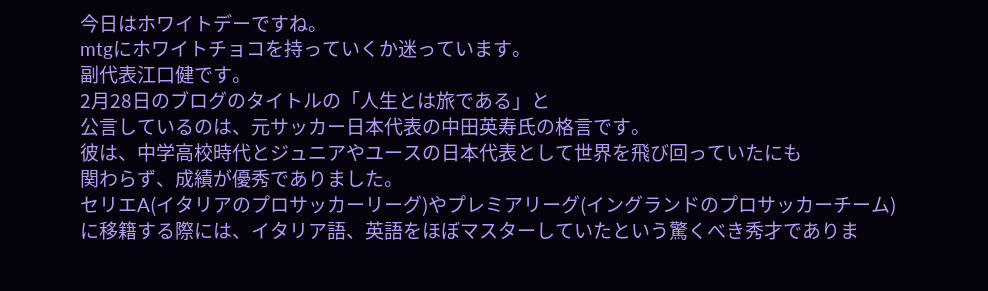今日はホワイトデーですね。
mtgにホワイトチョコを持っていくか迷っています。
副代表江口健です。
2月28日のブログのタイトルの「人生とは旅である」と
公言しているのは、元サッカー日本代表の中田英寿氏の格言です。
彼は、中学高校時代とジュニアやユースの日本代表として世界を飛び回っていたにも
関わらず、成績が優秀でありました。
セリエA(イタリアのプロサッカーリーグ)やプレミアリーグ(イングランドのプロサッカーチーム)
に移籍する際には、イタリア語、英語をほぼマスターしていたという驚くべき秀才でありま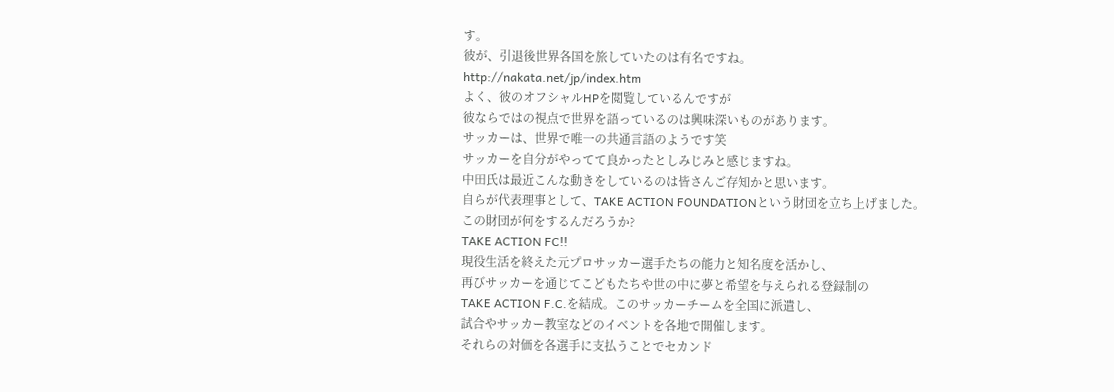す。
彼が、引退後世界各国を旅していたのは有名ですね。
http://nakata.net/jp/index.htm
よく、彼のオフシャルHPを閲覧しているんですが
彼ならではの視点で世界を語っているのは興味深いものがあります。
サッカーは、世界で唯一の共通言語のようです笑
サッカーを自分がやってて良かったとしみじみと感じますね。
中田氏は最近こんな動きをしているのは皆さんご存知かと思います。
自らが代表理事として、TAKE ACTION FOUNDATIONという財団を立ち上げました。
この財団が何をするんだろうか?
TAKE ACTION FC!!
現役生活を終えた元プロサッカー選手たちの能力と知名度を活かし、
再びサッカーを通じてこどもたちや世の中に夢と希望を与えられる登録制の
TAKE ACTION F.C.を結成。このサッカーチームを全国に派遣し、
試合やサッカー教室などのイベントを各地で開催します。
それらの対価を各選手に支払うことでセカンド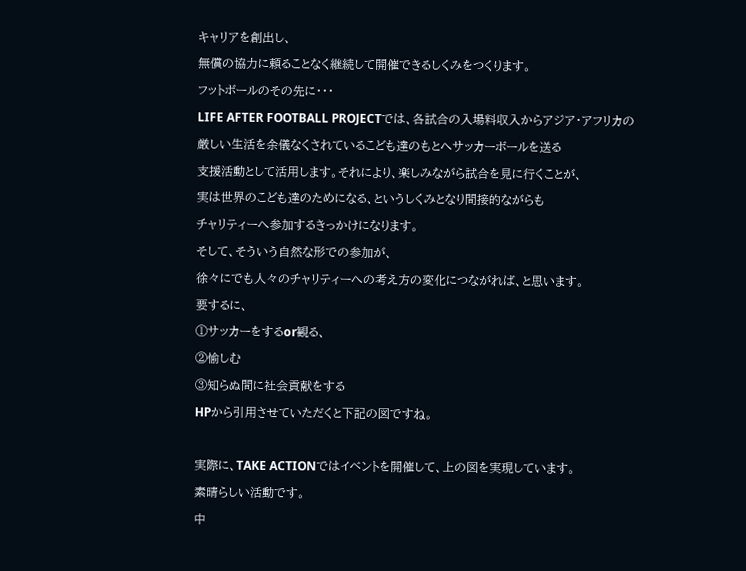キャリアを創出し、
無償の協力に頼ることなく継続して開催できるしくみをつくります。
フットボールのその先に・・・
LIFE AFTER FOOTBALL PROJECTでは、各試合の入場料収入からアジア・アフリカの
厳しい生活を余儀なくされているこども達のもとへサッカーボールを送る
支援活動として活用します。それにより、楽しみながら試合を見に行くことが、
実は世界のこども達のためになる、というしくみとなり間接的ながらも
チャリティーへ参加するきっかけになります。
そして、そういう自然な形での参加が、
徐々にでも人々のチャリティーへの考え方の変化につながれば、と思います。
要するに、
①サッカーをするor観る、
②愉しむ
③知らぬ間に社会貢献をする
HPから引用させていただくと下記の図ですね。

実際に、TAKE ACTIONではイベントを開催して、上の図を実現しています。
素晴らしい活動です。
中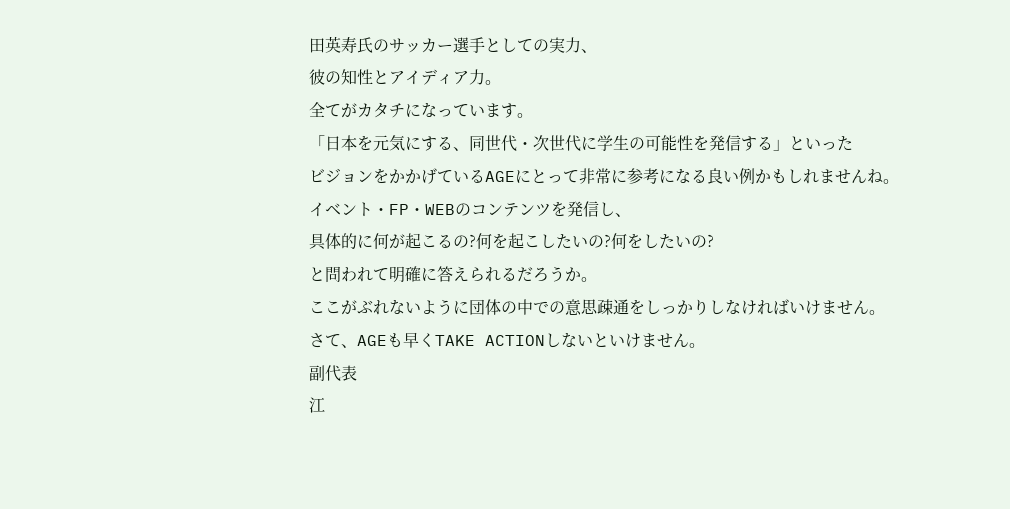田英寿氏のサッカー選手としての実力、
彼の知性とアイディア力。
全てがカタチになっています。
「日本を元気にする、同世代・次世代に学生の可能性を発信する」といった
ビジョンをかかげているAGEにとって非常に参考になる良い例かもしれませんね。
イベント・FP・WEBのコンテンツを発信し、
具体的に何が起こるの?何を起こしたいの?何をしたいの?
と問われて明確に答えられるだろうか。
ここがぶれないように団体の中での意思疎通をしっかりしなければいけません。
さて、AGEも早くTAKE ACTIONしないといけません。
副代表
江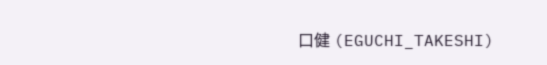口健 (EGUCHI_TAKESHI)